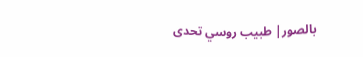بالصور| طبيب روسي تحدى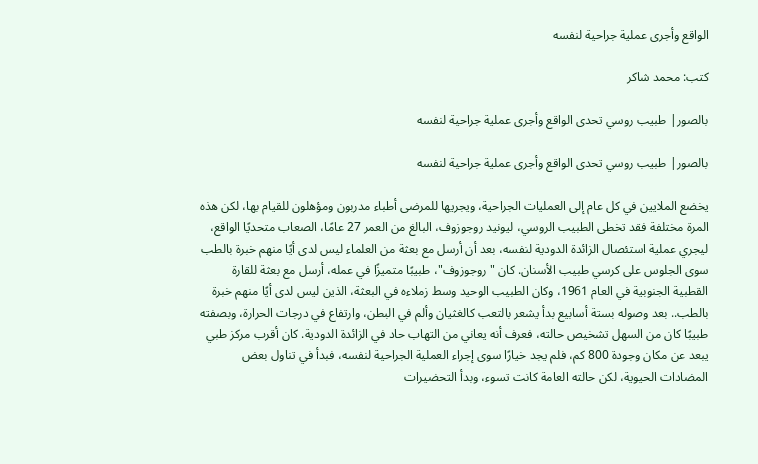الواقع وأجرى عملية جراحية لنفسه

كتب: محمد شاكر

بالصور| طبيب روسي تحدى الواقع وأجرى عملية جراحية لنفسه

بالصور| طبيب روسي تحدى الواقع وأجرى عملية جراحية لنفسه

يخضع الملايين في كل عام إلى العمليات الجراحية، ويجريها للمرضى أطباء مدربون ومؤهلون للقيام بها، لكن هذه المرة مختلفة فقد تخطى الطبيب الروسي، ليونيد روجوزوف، البالغ من العمر 27 عامًا، الصعاب متحديًا الواقع، ليجري عملية استئصال الزائدة الدودية لنفسه، بعد أن أرسل مع بعثة من العلماء ليس لدى أيًا منهم خبرة بالطب سوى الجلوس على كرسي طبيب الأسنان. كان "روجوزوف"، طبيبًا متميزًا في عمله، أرسل مع بعثة للقارة القطبية الجنوبية في العام 1961، وكان الطبيب الوحيد وسط زملاءه في البعثة، الذين ليس لدى أيًا منهم خبرة بالطب.. بعد وصوله بستة أسابيع بدأ يشعر بالتعب كالغثيان وألم في البطن، وارتفاع في درجات الحرارة، وبصفته طبيبًا كان من السهل تشخيص حالته، فعرف أنه يعاني من التهاب حاد في الزائدة الدودية. كان أقرب مركز طبي يبعد عن مكان وجودة 800 كم، فلم يجد خيارًا سوى إجراء العملية الجراحية لنفسه، فبدأ في تناول بعض المضادات الحيوية، لكن حالته العامة كانت تسوء، وبدأ التحضيرات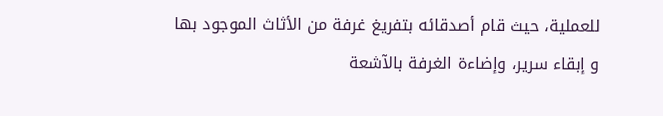للعملية، حيث قام أصدقائه بتفريغ غرفة من الأثاث الموجود بها و إبقاء سرير، وإضاءة الغرفة بالآشعة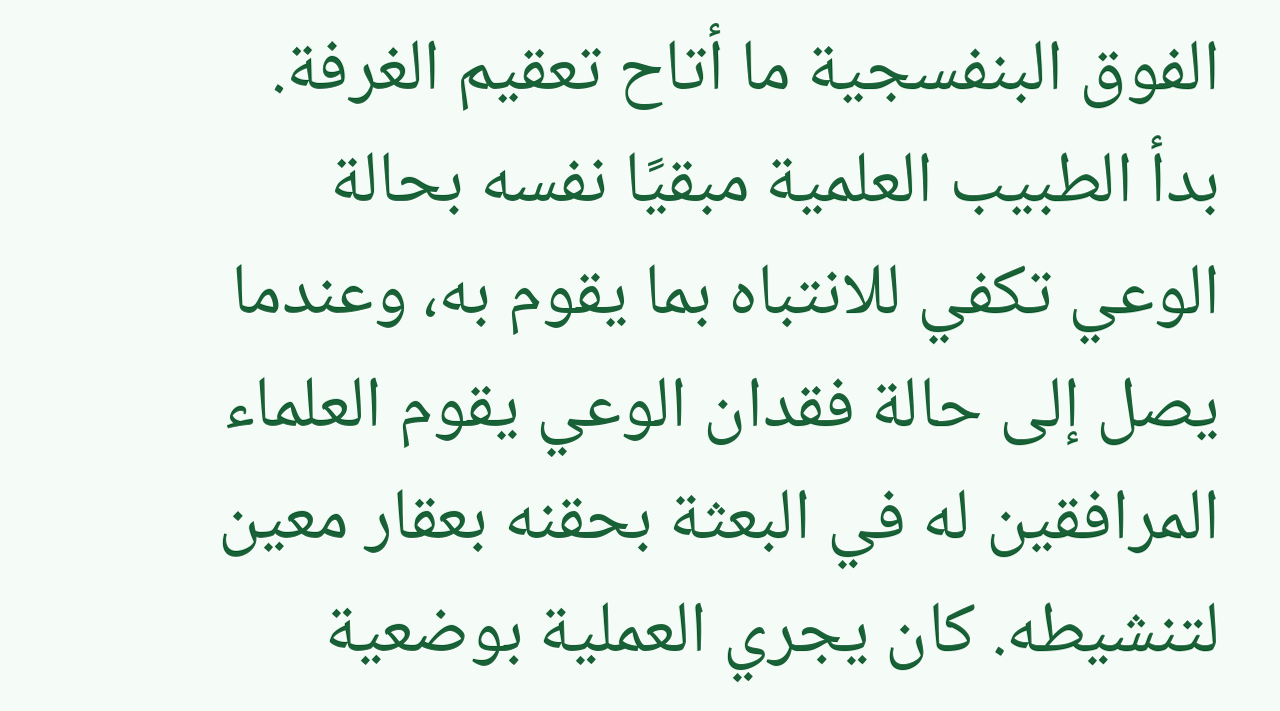الفوق البنفسجية ما أتاح تعقيم الغرفة. بدأ الطبيب العلمية مبقيًا نفسه بحالة الوعي تكفي للانتباه بما يقوم به، وعندما يصل إلى حالة فقدان الوعي يقوم العلماء المرافقين له في البعثة بحقنه بعقار معين لتنشيطه. كان يجري العملية بوضعية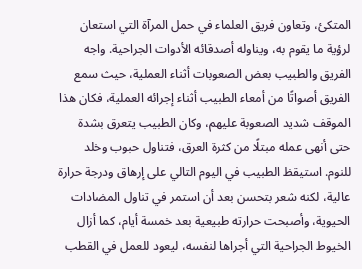المتكئ، وتعاون فريق العلماء في حمل المرآة التي استعان لرؤية ما يقوم به، ويناوله أصدقائه الأدوات الجراحية. واجه الفريق والطبيب بعض الصعوبات أثناء العملية، حيث سمع الفريق أصواتًا من أمعاء الطبيب أثناء إجرائه العملية، فكان هذا الموقف شديد الصعوبة عليهم، وكان الطبيب يتعرق بشدة حتى أنهى عمله مبتلًا من كثرة العرق، فتناول حبوب وخلد للنوم. استيقظ الطبيب في اليوم التالي على إرهاق ودرجة حرارة عالية، لكنه شعر بتحسن بعد أن استمر في تناول المضادات الحيوية، وأصبحت حرارته طبيعية بعد خمسة أيام، كما أزال الخيوط الجراحية التي أجراها لنفسه، ليعود للعمل في القطب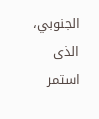الجنوبي، الذى استمر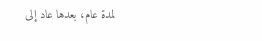لمدة عام، بعدها عاد إلى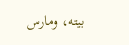بيته، ومارس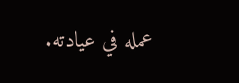عمله في عيادته.